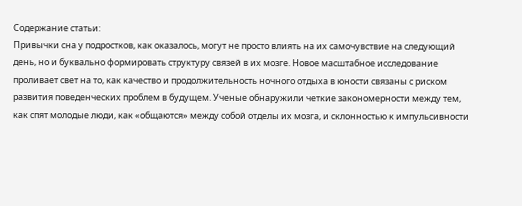Содержание статьи:
Привычки сна у подростков, как оказалось, могут не просто влиять на их самочувствие на следующий день, но и буквально формировать структуру связей в их мозге. Новое масштабное исследование проливает свет на то, как качество и продолжительность ночного отдыха в юности связаны с риском развития поведенческих проблем в будущем. Ученые обнаружили четкие закономерности между тем, как спят молодые люди, как «общаются» между собой отделы их мозга, и склонностью к импульсивности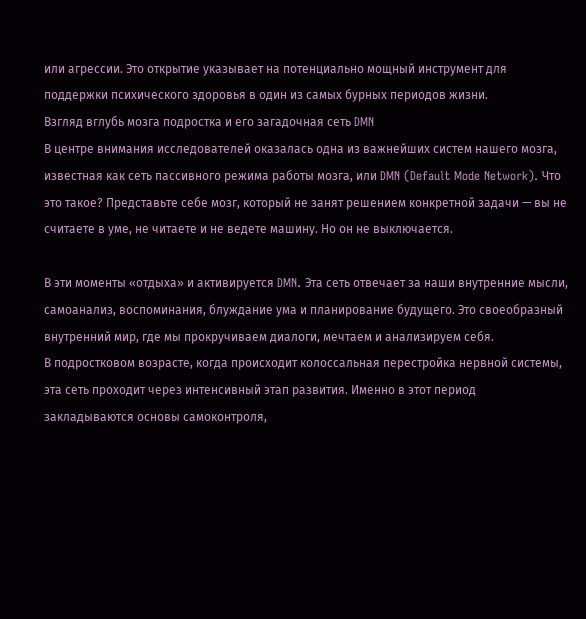или агрессии. Это открытие указывает на потенциально мощный инструмент для поддержки психического здоровья в один из самых бурных периодов жизни.
Взгляд вглубь мозга подростка и его загадочная сеть DMN
В центре внимания исследователей оказалась одна из важнейших систем нашего мозга, известная как сеть пассивного режима работы мозга, или DMN (Default Mode Network). Что это такое? Представьте себе мозг, который не занят решением конкретной задачи — вы не считаете в уме, не читаете и не ведете машину. Но он не выключается.

В эти моменты «отдыха» и активируется DMN. Эта сеть отвечает за наши внутренние мысли, самоанализ, воспоминания, блуждание ума и планирование будущего. Это своеобразный внутренний мир, где мы прокручиваем диалоги, мечтаем и анализируем себя.
В подростковом возрасте, когда происходит колоссальная перестройка нервной системы, эта сеть проходит через интенсивный этап развития. Именно в этот период закладываются основы самоконтроля,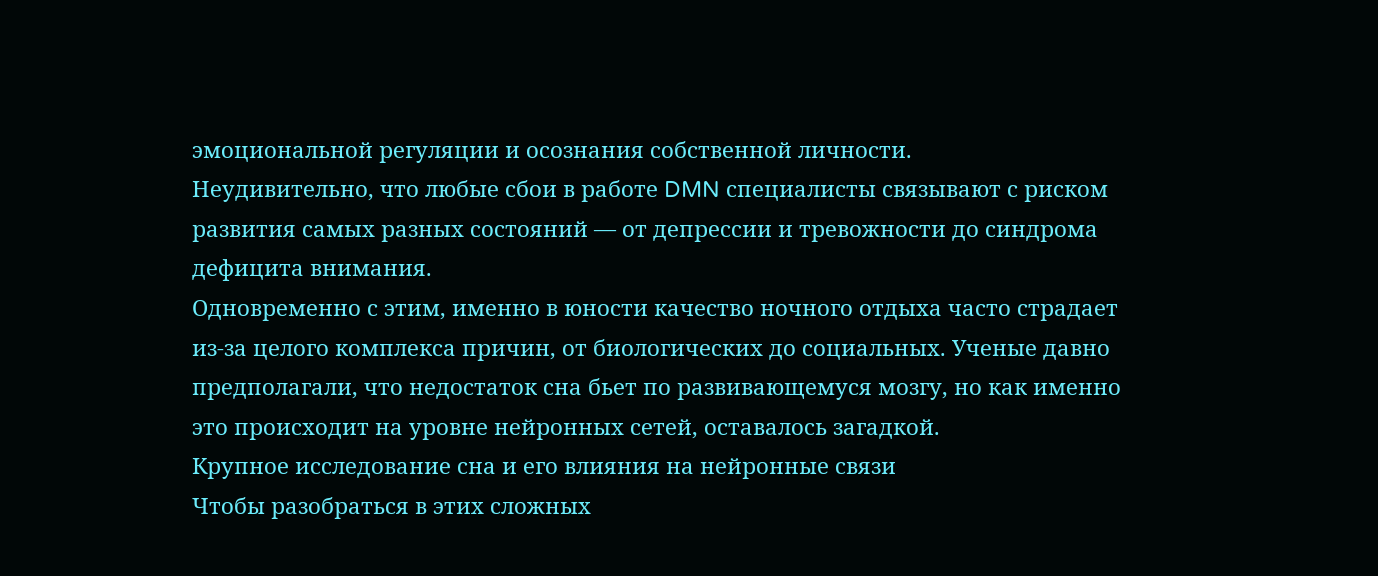эмоциональной регуляции и осознания собственной личности.
Неудивительно, что любые сбои в работе DMN специалисты связывают с риском развития самых разных состояний — от депрессии и тревожности до синдрома дефицита внимания.
Одновременно с этим, именно в юности качество ночного отдыха часто страдает из-за целого комплекса причин, от биологических до социальных. Ученые давно предполагали, что недостаток сна бьет по развивающемуся мозгу, но как именно это происходит на уровне нейронных сетей, оставалось загадкой.
Крупное исследование сна и его влияния на нейронные связи
Чтобы разобраться в этих сложных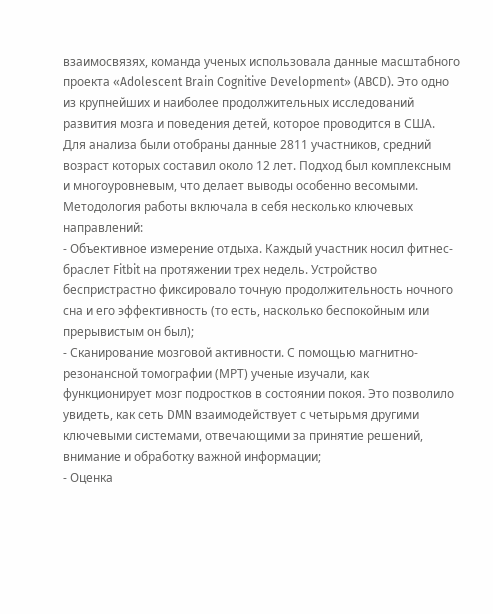взаимосвязях, команда ученых использовала данные масштабного проекта «Adolescent Brain Cognitive Development» (ABCD). Это одно из крупнейших и наиболее продолжительных исследований развития мозга и поведения детей, которое проводится в США. Для анализа были отобраны данные 2811 участников, средний возраст которых составил около 12 лет. Подход был комплексным и многоуровневым, что делает выводы особенно весомыми.
Методология работы включала в себя несколько ключевых направлений:
- Объективное измерение отдыха. Каждый участник носил фитнес-браслет Fitbit на протяжении трех недель. Устройство беспристрастно фиксировало точную продолжительность ночного сна и его эффективность (то есть, насколько беспокойным или прерывистым он был);
- Сканирование мозговой активности. С помощью магнитно-резонансной томографии (МРТ) ученые изучали, как функционирует мозг подростков в состоянии покоя. Это позволило увидеть, как сеть DMN взаимодействует с четырьмя другими ключевыми системами, отвечающими за принятие решений, внимание и обработку важной информации;
- Оценка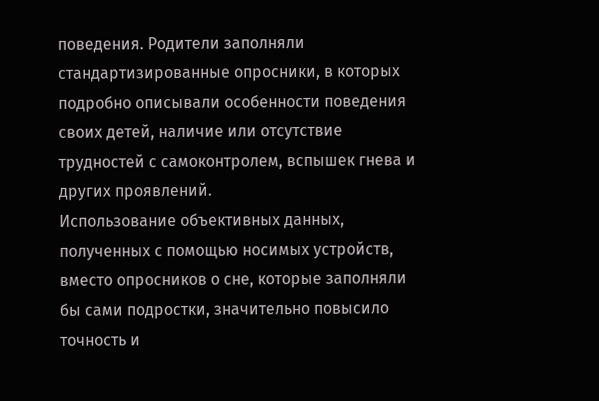поведения. Родители заполняли стандартизированные опросники, в которых подробно описывали особенности поведения своих детей, наличие или отсутствие трудностей с самоконтролем, вспышек гнева и других проявлений.
Использование объективных данных, полученных с помощью носимых устройств, вместо опросников о сне, которые заполняли бы сами подростки, значительно повысило точность и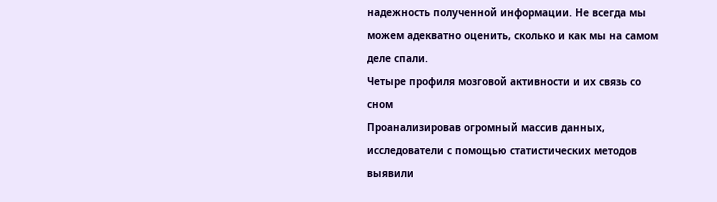надежность полученной информации. Не всегда мы можем адекватно оценить, сколько и как мы на самом деле спали.
Четыре профиля мозговой активности и их связь со сном
Проанализировав огромный массив данных, исследователи с помощью статистических методов выявили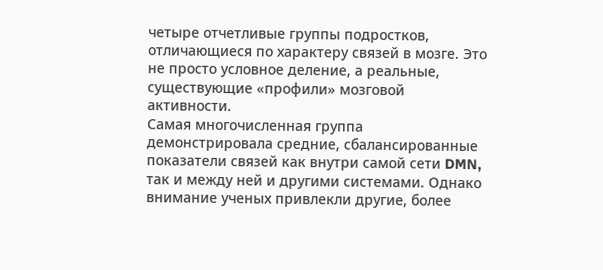четыре отчетливые группы подростков, отличающиеся по характеру связей в мозге. Это не просто условное деление, а реальные, существующие «профили» мозговой активности.
Самая многочисленная группа демонстрировала средние, сбалансированные показатели связей как внутри самой сети DMN, так и между ней и другими системами. Однако внимание ученых привлекли другие, более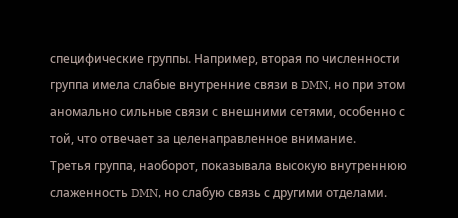специфические группы. Например, вторая по численности группа имела слабые внутренние связи в DMN, но при этом аномально сильные связи с внешними сетями, особенно с той, что отвечает за целенаправленное внимание.
Третья группа, наоборот, показывала высокую внутреннюю слаженность DMN, но слабую связь с другими отделами.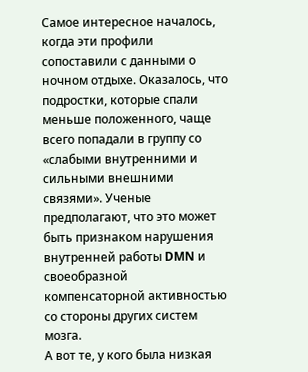Самое интересное началось, когда эти профили сопоставили с данными о ночном отдыхе. Оказалось, что подростки, которые спали меньше положенного, чаще всего попадали в группу со «слабыми внутренними и сильными внешними связями». Ученые предполагают, что это может быть признаком нарушения внутренней работы DMN и своеобразной компенсаторной активностью со стороны других систем мозга.
А вот те, у кого была низкая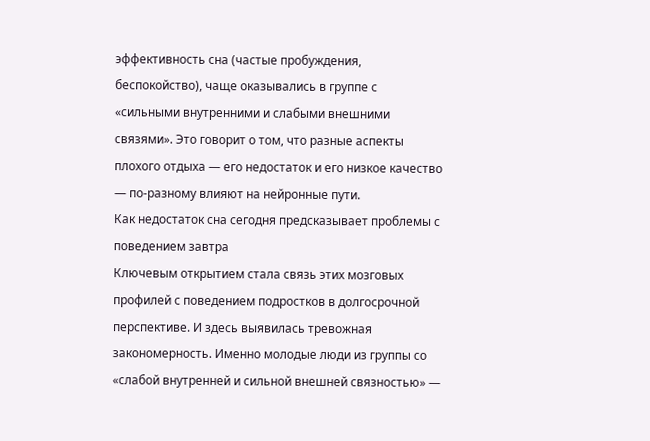эффективность сна (частые пробуждения, беспокойство), чаще оказывались в группе с «сильными внутренними и слабыми внешними связями». Это говорит о том, что разные аспекты плохого отдыха — его недостаток и его низкое качество — по-разному влияют на нейронные пути.
Как недостаток сна сегодня предсказывает проблемы с поведением завтра
Ключевым открытием стала связь этих мозговых профилей с поведением подростков в долгосрочной перспективе. И здесь выявилась тревожная закономерность. Именно молодые люди из группы со «слабой внутренней и сильной внешней связностью» —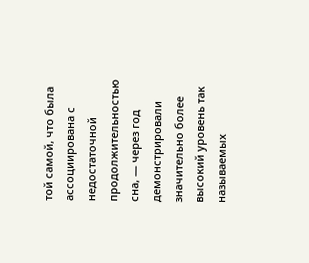той самой, что была ассоциирована с недостаточной продолжительностью сна, — через год демонстрировали значительно более высокий уровень так называемых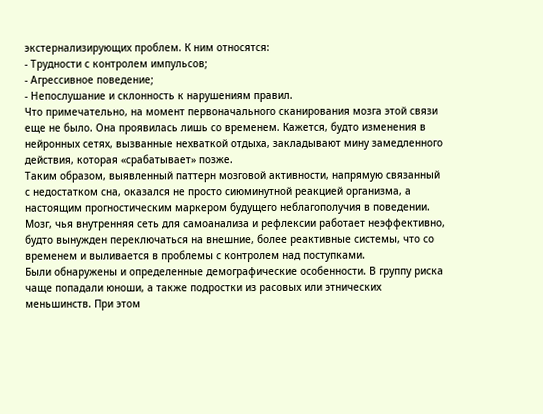экстернализирующих проблем. К ним относятся:
- Трудности с контролем импульсов;
- Агрессивное поведение;
- Непослушание и склонность к нарушениям правил.
Что примечательно, на момент первоначального сканирования мозга этой связи еще не было. Она проявилась лишь со временем. Кажется, будто изменения в нейронных сетях, вызванные нехваткой отдыха, закладывают мину замедленного действия, которая «срабатывает» позже.
Таким образом, выявленный паттерн мозговой активности, напрямую связанный с недостатком сна, оказался не просто сиюминутной реакцией организма, а настоящим прогностическим маркером будущего неблагополучия в поведении. Мозг, чья внутренняя сеть для самоанализа и рефлексии работает неэффективно, будто вынужден переключаться на внешние, более реактивные системы, что со временем и выливается в проблемы с контролем над поступками.
Были обнаружены и определенные демографические особенности. В группу риска чаще попадали юноши, а также подростки из расовых или этнических меньшинств. При этом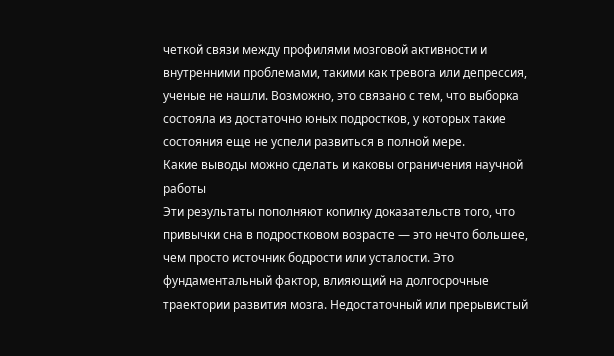четкой связи между профилями мозговой активности и внутренними проблемами, такими как тревога или депрессия, ученые не нашли. Возможно, это связано с тем, что выборка состояла из достаточно юных подростков, у которых такие состояния еще не успели развиться в полной мере.
Какие выводы можно сделать и каковы ограничения научной работы
Эти результаты пополняют копилку доказательств того, что привычки сна в подростковом возрасте — это нечто большее, чем просто источник бодрости или усталости. Это фундаментальный фактор, влияющий на долгосрочные траектории развития мозга. Недостаточный или прерывистый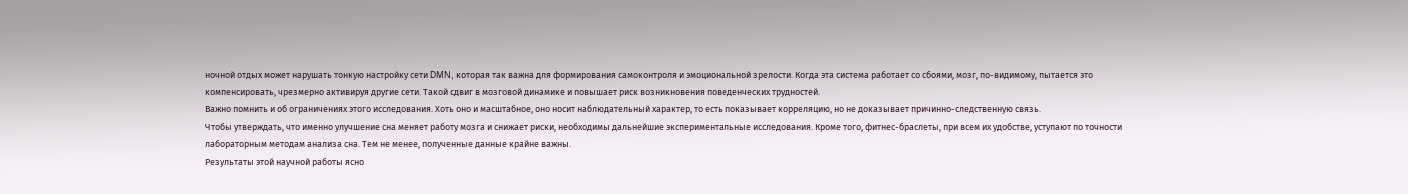ночной отдых может нарушать тонкую настройку сети DMN, которая так важна для формирования самоконтроля и эмоциональной зрелости. Когда эта система работает со сбоями, мозг, по-видимому, пытается это компенсировать, чрезмерно активируя другие сети. Такой сдвиг в мозговой динамике и повышает риск возникновения поведенческих трудностей.
Важно помнить и об ограничениях этого исследования. Хоть оно и масштабное, оно носит наблюдательный характер, то есть показывает корреляцию, но не доказывает причинно-следственную связь.
Чтобы утверждать, что именно улучшение сна меняет работу мозга и снижает риски, необходимы дальнейшие экспериментальные исследования. Кроме того, фитнес-браслеты, при всем их удобстве, уступают по точности лабораторным методам анализа сна. Тем не менее, полученные данные крайне важны.
Результаты этой научной работы ясно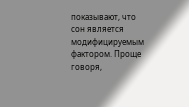показывают, что сон является модифицируемым фактором. Проще говоря,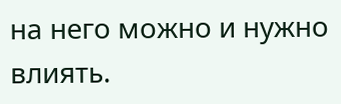на него можно и нужно влиять.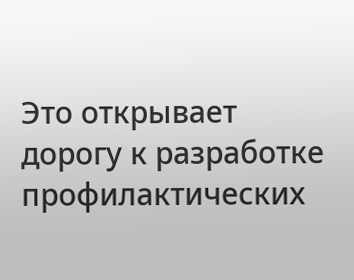Это открывает дорогу к разработке профилактических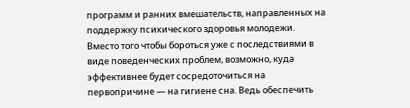программ и ранних вмешательств, направленных на поддержку психического здоровья молодежи.
Вместо того чтобы бороться уже с последствиями в виде поведенческих проблем, возможно, куда эффективнее будет сосредоточиться на первопричине — на гигиене сна. Ведь обеспечить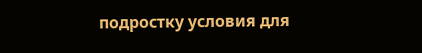подростку условия для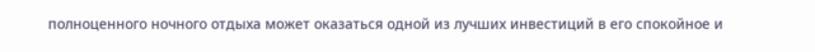полноценного ночного отдыха может оказаться одной из лучших инвестиций в его спокойное и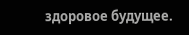здоровое будущее.